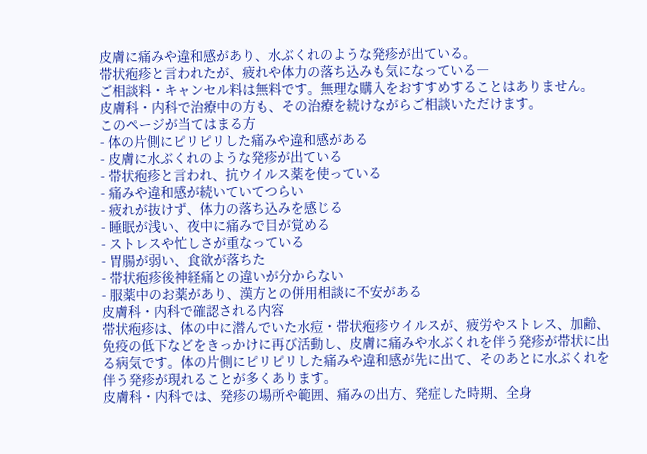皮膚に痛みや違和感があり、水ぶくれのような発疹が出ている。
帯状疱疹と言われたが、疲れや体力の落ち込みも気になっている―
ご相談料・キャンセル料は無料です。無理な購入をおすすめすることはありません。
皮膚科・内科で治療中の方も、その治療を続けながらご相談いただけます。
このページが当てはまる方
- 体の片側にピリピリした痛みや違和感がある
- 皮膚に水ぶくれのような発疹が出ている
- 帯状疱疹と言われ、抗ウイルス薬を使っている
- 痛みや違和感が続いていてつらい
- 疲れが抜けず、体力の落ち込みを感じる
- 睡眠が浅い、夜中に痛みで目が覚める
- ストレスや忙しさが重なっている
- 胃腸が弱い、食欲が落ちた
- 帯状疱疹後神経痛との違いが分からない
- 服薬中のお薬があり、漢方との併用相談に不安がある
皮膚科・内科で確認される内容
帯状疱疹は、体の中に潜んでいた水痘・帯状疱疹ウイルスが、疲労やストレス、加齢、免疫の低下などをきっかけに再び活動し、皮膚に痛みや水ぶくれを伴う発疹が帯状に出る病気です。体の片側にピリピリした痛みや違和感が先に出て、そのあとに水ぶくれを伴う発疹が現れることが多くあります。
皮膚科・内科では、発疹の場所や範囲、痛みの出方、発症した時期、全身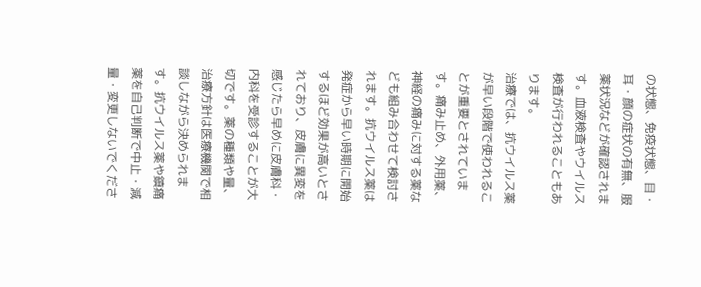の状態、免疫状態、目・耳・顔の症状の有無、服薬状況などが確認されます。血液検査やウイルス検査が行われることもあります。
治療では、抗ウイルス薬が早い段階で使われることが重要とされています。痛み止め、外用薬、神経の痛みに対する薬なども組み合わせて検討されます。抗ウイルス薬は発症から早い時期に開始するほど効果が高いとされており、皮膚に異変を感じたら早めに皮膚科・内科を受診することが大切です。薬の種類や量、治療方針は医療機関で相談しながら決められます。抗ウイルス薬や鎮痛薬を自己判断で中止・減量・変更しないでくださ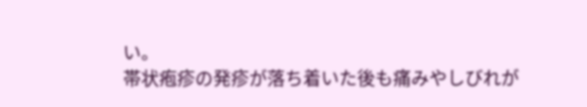い。
帯状疱疹の発疹が落ち着いた後も痛みやしびれが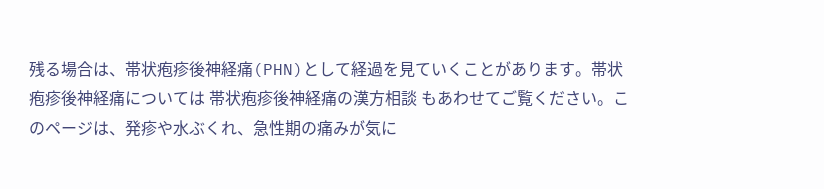残る場合は、帯状疱疹後神経痛(PHN)として経過を見ていくことがあります。帯状疱疹後神経痛については 帯状疱疹後神経痛の漢方相談 もあわせてご覧ください。このページは、発疹や水ぶくれ、急性期の痛みが気に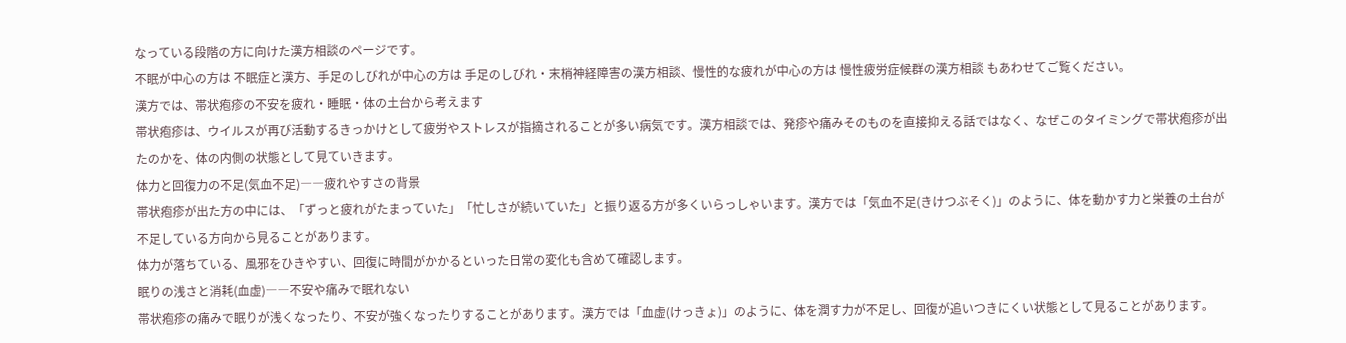なっている段階の方に向けた漢方相談のページです。
不眠が中心の方は 不眠症と漢方、手足のしびれが中心の方は 手足のしびれ・末梢神経障害の漢方相談、慢性的な疲れが中心の方は 慢性疲労症候群の漢方相談 もあわせてご覧ください。
漢方では、帯状疱疹の不安を疲れ・睡眠・体の土台から考えます
帯状疱疹は、ウイルスが再び活動するきっかけとして疲労やストレスが指摘されることが多い病気です。漢方相談では、発疹や痛みそのものを直接抑える話ではなく、なぜこのタイミングで帯状疱疹が出たのかを、体の内側の状態として見ていきます。
体力と回復力の不足(気血不足)――疲れやすさの背景
帯状疱疹が出た方の中には、「ずっと疲れがたまっていた」「忙しさが続いていた」と振り返る方が多くいらっしゃいます。漢方では「気血不足(きけつぶそく)」のように、体を動かす力と栄養の土台が不足している方向から見ることがあります。
体力が落ちている、風邪をひきやすい、回復に時間がかかるといった日常の変化も含めて確認します。
眠りの浅さと消耗(血虚)――不安や痛みで眠れない
帯状疱疹の痛みで眠りが浅くなったり、不安が強くなったりすることがあります。漢方では「血虚(けっきょ)」のように、体を潤す力が不足し、回復が追いつきにくい状態として見ることがあります。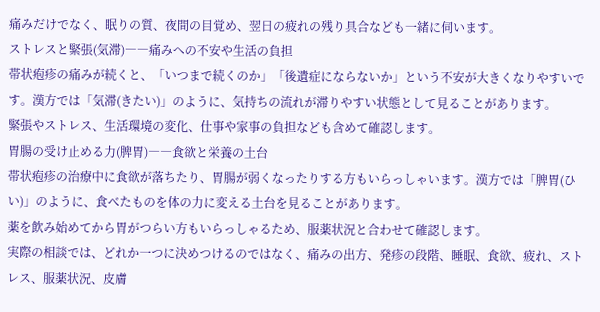痛みだけでなく、眠りの質、夜間の目覚め、翌日の疲れの残り具合なども一緒に伺います。
ストレスと緊張(気滞)――痛みへの不安や生活の負担
帯状疱疹の痛みが続くと、「いつまで続くのか」「後遺症にならないか」という不安が大きくなりやすいです。漢方では「気滞(きたい)」のように、気持ちの流れが滞りやすい状態として見ることがあります。
緊張やストレス、生活環境の変化、仕事や家事の負担なども含めて確認します。
胃腸の受け止める力(脾胃)――食欲と栄養の土台
帯状疱疹の治療中に食欲が落ちたり、胃腸が弱くなったりする方もいらっしゃいます。漢方では「脾胃(ひい)」のように、食べたものを体の力に変える土台を見ることがあります。
薬を飲み始めてから胃がつらい方もいらっしゃるため、服薬状況と合わせて確認します。
実際の相談では、どれか一つに決めつけるのではなく、痛みの出方、発疹の段階、睡眠、食欲、疲れ、ストレス、服薬状況、皮膚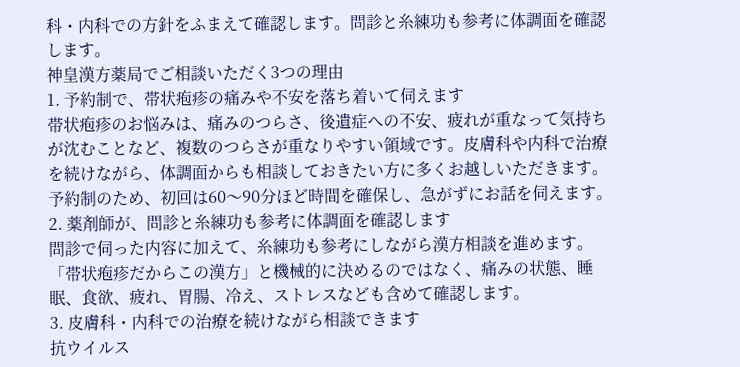科・内科での方針をふまえて確認します。問診と糸練功も参考に体調面を確認します。
神皇漢方薬局でご相談いただく3つの理由
1. 予約制で、帯状疱疹の痛みや不安を落ち着いて伺えます
帯状疱疹のお悩みは、痛みのつらさ、後遺症への不安、疲れが重なって気持ちが沈むことなど、複数のつらさが重なりやすい領域です。皮膚科や内科で治療を続けながら、体調面からも相談しておきたい方に多くお越しいただきます。予約制のため、初回は60〜90分ほど時間を確保し、急がずにお話を伺えます。
2. 薬剤師が、問診と糸練功も参考に体調面を確認します
問診で伺った内容に加えて、糸練功も参考にしながら漢方相談を進めます。「帯状疱疹だからこの漢方」と機械的に決めるのではなく、痛みの状態、睡眠、食欲、疲れ、胃腸、冷え、ストレスなども含めて確認します。
3. 皮膚科・内科での治療を続けながら相談できます
抗ウイルス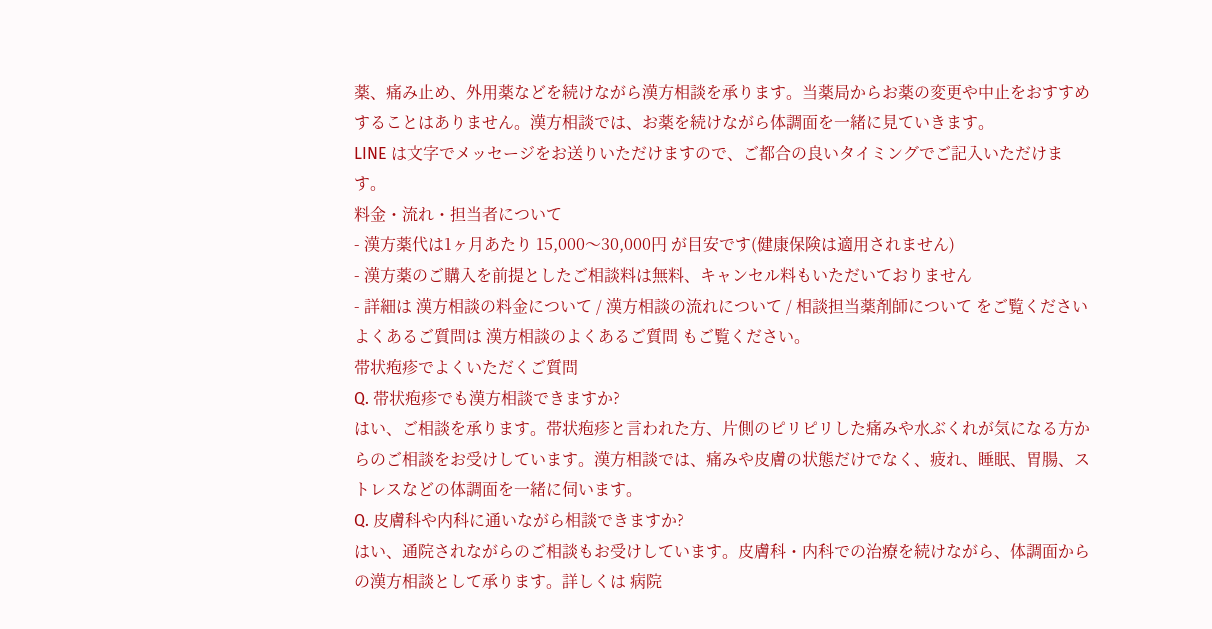薬、痛み止め、外用薬などを続けながら漢方相談を承ります。当薬局からお薬の変更や中止をおすすめすることはありません。漢方相談では、お薬を続けながら体調面を一緒に見ていきます。
LINE は文字でメッセージをお送りいただけますので、ご都合の良いタイミングでご記入いただけます。
料金・流れ・担当者について
- 漢方薬代は1ヶ月あたり 15,000〜30,000円 が目安です(健康保険は適用されません)
- 漢方薬のご購入を前提としたご相談料は無料、キャンセル料もいただいておりません
- 詳細は 漢方相談の料金について / 漢方相談の流れについて / 相談担当薬剤師について をご覧ください
よくあるご質問は 漢方相談のよくあるご質問 もご覧ください。
帯状疱疹でよくいただくご質問
Q. 帯状疱疹でも漢方相談できますか?
はい、ご相談を承ります。帯状疱疹と言われた方、片側のピリピリした痛みや水ぶくれが気になる方からのご相談をお受けしています。漢方相談では、痛みや皮膚の状態だけでなく、疲れ、睡眠、胃腸、ストレスなどの体調面を一緒に伺います。
Q. 皮膚科や内科に通いながら相談できますか?
はい、通院されながらのご相談もお受けしています。皮膚科・内科での治療を続けながら、体調面からの漢方相談として承ります。詳しくは 病院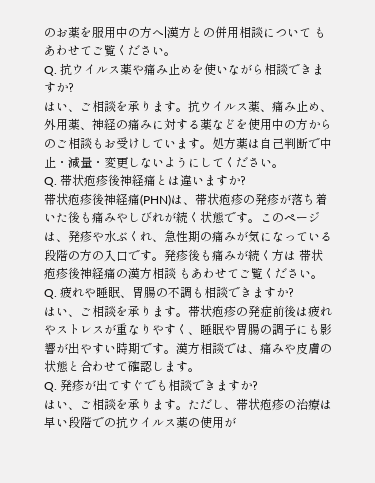のお薬を服用中の方へ|漢方との併用相談について もあわせてご覧ください。
Q. 抗ウイルス薬や痛み止めを使いながら相談できますか?
はい、ご相談を承ります。抗ウイルス薬、痛み止め、外用薬、神経の痛みに対する薬などを使用中の方からのご相談もお受けしています。処方薬は自己判断で中止・減量・変更しないようにしてください。
Q. 帯状疱疹後神経痛とは違いますか?
帯状疱疹後神経痛(PHN)は、帯状疱疹の発疹が落ち着いた後も痛みやしびれが続く状態です。このページは、発疹や水ぶくれ、急性期の痛みが気になっている段階の方の入口です。発疹後も痛みが続く方は 帯状疱疹後神経痛の漢方相談 もあわせてご覧ください。
Q. 疲れや睡眠、胃腸の不調も相談できますか?
はい、ご相談を承ります。帯状疱疹の発症前後は疲れやストレスが重なりやすく、睡眠や胃腸の調子にも影響が出やすい時期です。漢方相談では、痛みや皮膚の状態と合わせて確認します。
Q. 発疹が出てすぐでも相談できますか?
はい、ご相談を承ります。ただし、帯状疱疹の治療は早い段階での抗ウイルス薬の使用が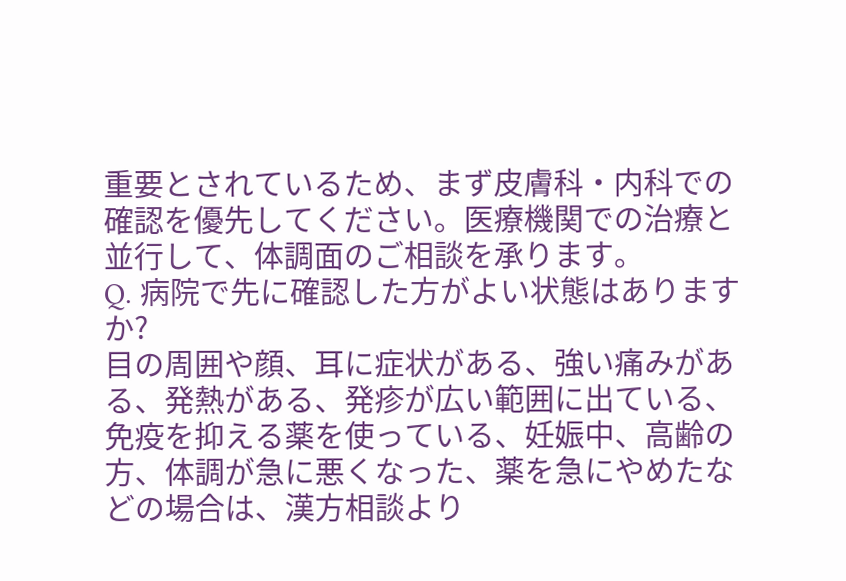重要とされているため、まず皮膚科・内科での確認を優先してください。医療機関での治療と並行して、体調面のご相談を承ります。
Q. 病院で先に確認した方がよい状態はありますか?
目の周囲や顔、耳に症状がある、強い痛みがある、発熱がある、発疹が広い範囲に出ている、免疫を抑える薬を使っている、妊娠中、高齢の方、体調が急に悪くなった、薬を急にやめたなどの場合は、漢方相談より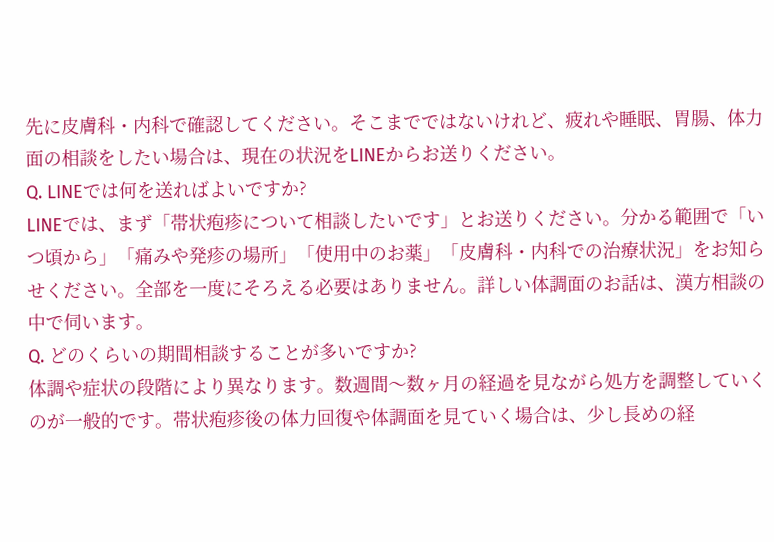先に皮膚科・内科で確認してください。そこまでではないけれど、疲れや睡眠、胃腸、体力面の相談をしたい場合は、現在の状況をLINEからお送りください。
Q. LINEでは何を送ればよいですか?
LINEでは、まず「帯状疱疹について相談したいです」とお送りください。分かる範囲で「いつ頃から」「痛みや発疹の場所」「使用中のお薬」「皮膚科・内科での治療状況」をお知らせください。全部を一度にそろえる必要はありません。詳しい体調面のお話は、漢方相談の中で伺います。
Q. どのくらいの期間相談することが多いですか?
体調や症状の段階により異なります。数週間〜数ヶ月の経過を見ながら処方を調整していくのが一般的です。帯状疱疹後の体力回復や体調面を見ていく場合は、少し長めの経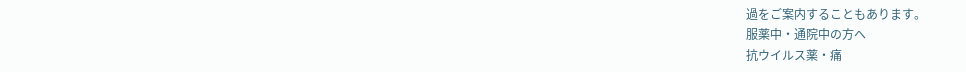過をご案内することもあります。
服薬中・通院中の方へ
抗ウイルス薬・痛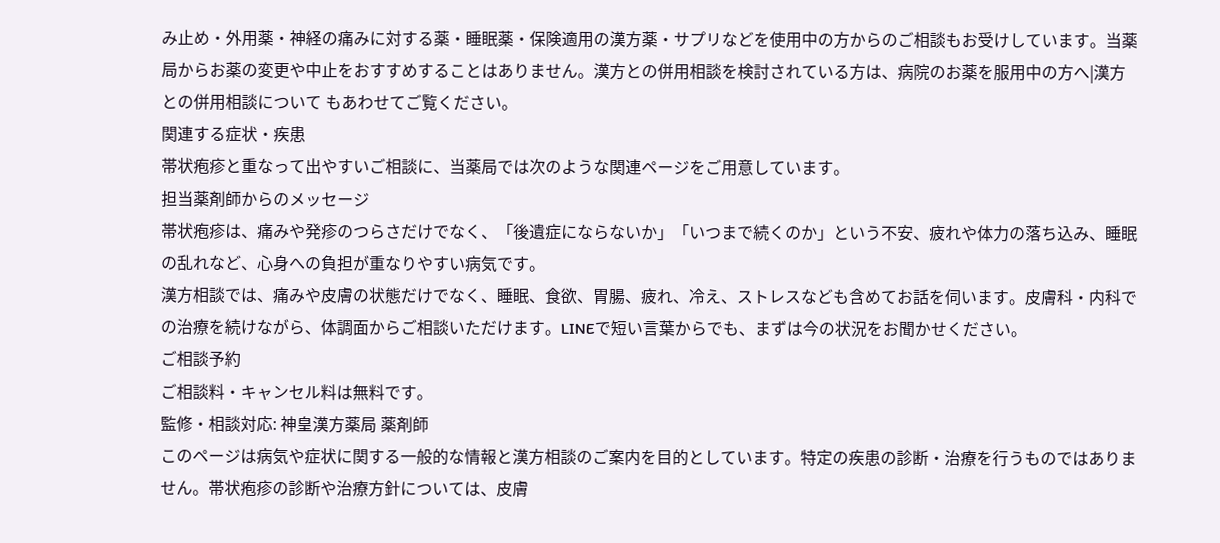み止め・外用薬・神経の痛みに対する薬・睡眠薬・保険適用の漢方薬・サプリなどを使用中の方からのご相談もお受けしています。当薬局からお薬の変更や中止をおすすめすることはありません。漢方との併用相談を検討されている方は、病院のお薬を服用中の方へ|漢方との併用相談について もあわせてご覧ください。
関連する症状・疾患
帯状疱疹と重なって出やすいご相談に、当薬局では次のような関連ページをご用意しています。
担当薬剤師からのメッセージ
帯状疱疹は、痛みや発疹のつらさだけでなく、「後遺症にならないか」「いつまで続くのか」という不安、疲れや体力の落ち込み、睡眠の乱れなど、心身への負担が重なりやすい病気です。
漢方相談では、痛みや皮膚の状態だけでなく、睡眠、食欲、胃腸、疲れ、冷え、ストレスなども含めてお話を伺います。皮膚科・内科での治療を続けながら、体調面からご相談いただけます。LINEで短い言葉からでも、まずは今の状況をお聞かせください。
ご相談予約
ご相談料・キャンセル料は無料です。
監修・相談対応: 神皇漢方薬局 薬剤師
このページは病気や症状に関する一般的な情報と漢方相談のご案内を目的としています。特定の疾患の診断・治療を行うものではありません。帯状疱疹の診断や治療方針については、皮膚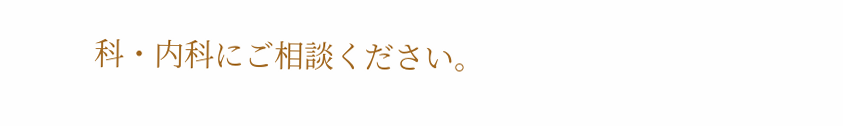科・内科にご相談ください。